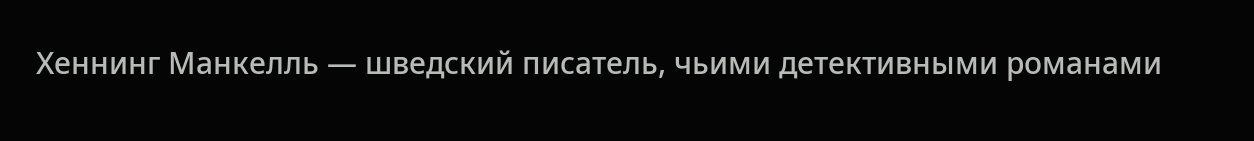Хеннинг Манкелль — шведский писатель, чьими детективными романами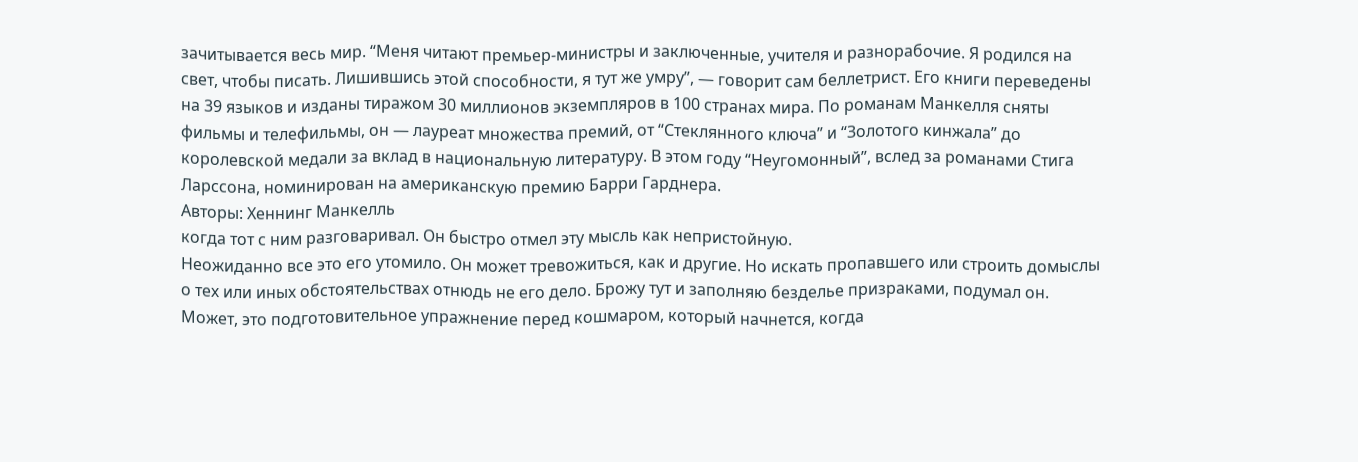зачитывается весь мир. “Меня читают премьер-министры и заключенные, учителя и разнорабочие. Я родился на свет, чтобы писать. Лишившись этой способности, я тут же умру”, — говорит сам беллетрист. Его книги переведены на 39 языков и изданы тиражом 30 миллионов экземпляров в 100 странах мира. По романам Манкелля сняты фильмы и телефильмы, он — лауреат множества премий, от “Стеклянного ключа” и “Золотого кинжала” до королевской медали за вклад в национальную литературу. В этом году “Неугомонный”, вслед за романами Стига Ларссона, номинирован на американскую премию Барри Гарднера.
Авторы: Хеннинг Манкелль
когда тот с ним разговаривал. Он быстро отмел эту мысль как непристойную.
Неожиданно все это его утомило. Он может тревожиться, как и другие. Но искать пропавшего или строить домыслы о тех или иных обстоятельствах отнюдь не его дело. Брожу тут и заполняю безделье призраками, подумал он. Может, это подготовительное упражнение перед кошмаром, который начнется, когда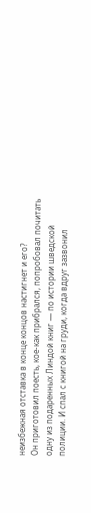неизбежная отставка в конце концов настигнет и его?
Он приготовил поесть, кое-как прибрался, попробовал почитать одну из подаренных Линдой книг — по истории шведской полиции. И спал с книгой на груди, когда вдруг зазвонил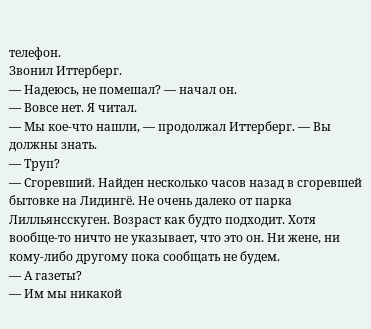телефон.
Звонил Иттерберг.
— Надеюсь, не помешал? — начал он.
— Вовсе нет. Я читал.
— Мы кое-что нашли, — продолжал Иттерберг. — Вы должны знать.
— Труп?
— Сгоревший. Найден несколько часов назад в сгоревшей бытовке на Лидингё. Не очень далеко от парка Лилльянсскуген. Возраст как будто подходит. Хотя вообще-то ничто не указывает, что это он. Ни жене, ни кому-либо другому пока сообщать не будем.
— А газеты?
— Им мы никакой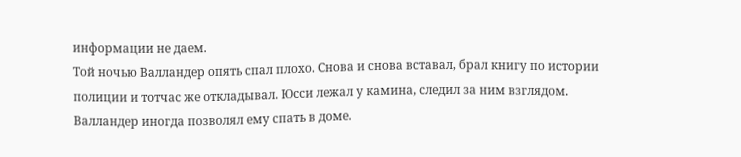информации не даем.
Той ночью Валландер опять спал плохо. Снова и снова вставал, брал книгу по истории полиции и тотчас же откладывал. Юсси лежал у камина, следил за ним взглядом. Валландер иногда позволял ему спать в доме.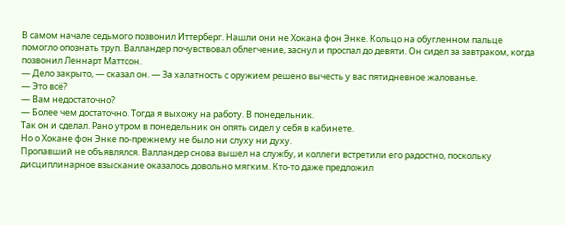В самом начале седьмого позвонил Иттерберг. Нашли они не Хокана фон Энке. Кольцо на обугленном пальце помогло опознать труп. Валландер почувствовал облегчение, заснул и проспал до девяти. Он сидел за завтраком, когда позвонил Леннарт Маттсон.
— Дело закрыто, — сказал он. — За халатность с оружием решено вычесть у вас пятидневное жалованье.
— Это всё?
— Вам недостаточно?
— Более чем достаточно. Тогда я выхожу на работу. В понедельник.
Так он и сделал. Рано утром в понедельник он опять сидел у себя в кабинете.
Но о Хокане фон Энке по-прежнему не было ни слуху ни духу.
Пропавший не объявлялся. Валландер снова вышел на службу, и коллеги встретили его радостно, поскольку дисциплинарное взыскание оказалось довольно мягким. Кто-то даже предложил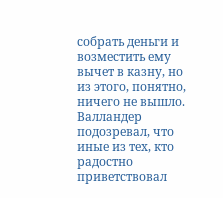собрать деньги и возместить ему вычет в казну, но из этого, понятно, ничего не вышло. Валландер подозревал, что иные из тех, кто радостно приветствовал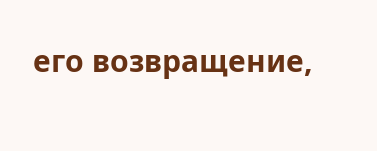его возвращение,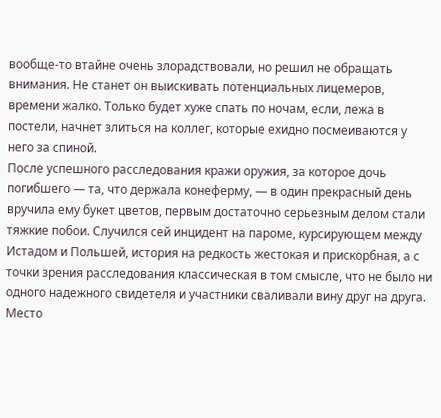вообще-то втайне очень злорадствовали, но решил не обращать внимания. Не станет он выискивать потенциальных лицемеров, времени жалко. Только будет хуже спать по ночам, если, лежа в постели, начнет злиться на коллег, которые ехидно посмеиваются у него за спиной.
После успешного расследования кражи оружия, за которое дочь погибшего — та, что держала конеферму, — в один прекрасный день вручила ему букет цветов, первым достаточно серьезным делом стали тяжкие побои. Случился сей инцидент на пароме, курсирующем между Истадом и Польшей, история на редкость жестокая и прискорбная, а с точки зрения расследования классическая в том смысле, что не было ни одного надежного свидетеля и участники сваливали вину друг на друга. Место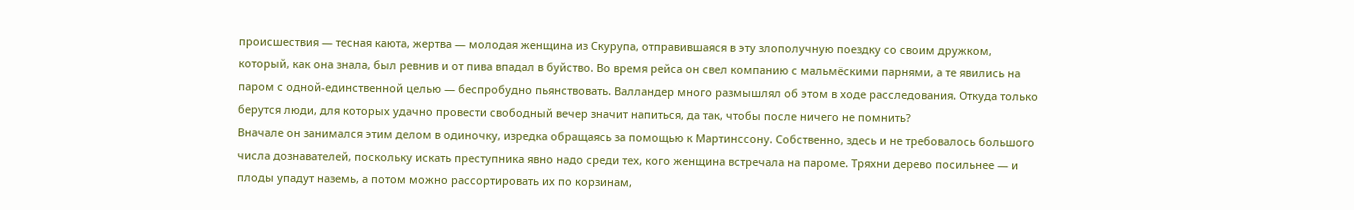происшествия — тесная каюта, жертва — молодая женщина из Скурупа, отправившаяся в эту злополучную поездку со своим дружком, который, как она знала, был ревнив и от пива впадал в буйство. Во время рейса он свел компанию с мальмёскими парнями, а те явились на паром с одной-единственной целью — беспробудно пьянствовать. Валландер много размышлял об этом в ходе расследования. Откуда только берутся люди, для которых удачно провести свободный вечер значит напиться, да так, чтобы после ничего не помнить?
Вначале он занимался этим делом в одиночку, изредка обращаясь за помощью к Мартинссону. Собственно, здесь и не требовалось большого числа дознавателей, поскольку искать преступника явно надо среди тех, кого женщина встречала на пароме. Тряхни дерево посильнее — и плоды упадут наземь, а потом можно рассортировать их по корзинам,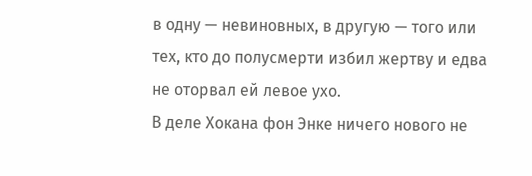в одну — невиновных, в другую — того или тех, кто до полусмерти избил жертву и едва не оторвал ей левое ухо.
В деле Хокана фон Энке ничего нового не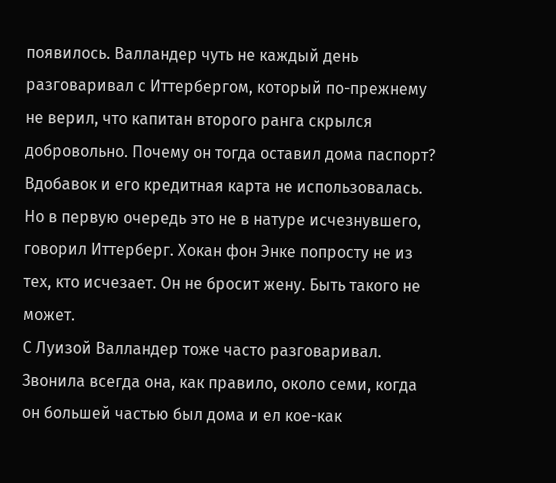появилось. Валландер чуть не каждый день разговаривал с Иттербергом, который по-прежнему не верил, что капитан второго ранга скрылся добровольно. Почему он тогда оставил дома паспорт? Вдобавок и его кредитная карта не использовалась. Но в первую очередь это не в натуре исчезнувшего, говорил Иттерберг. Хокан фон Энке попросту не из тех, кто исчезает. Он не бросит жену. Быть такого не может.
С Луизой Валландер тоже часто разговаривал. Звонила всегда она, как правило, около семи, когда он большей частью был дома и ел кое-как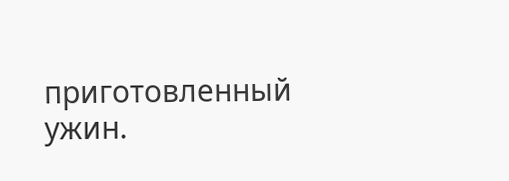приготовленный ужин.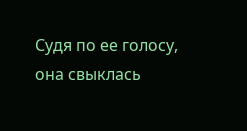Судя по ее голосу, она свыклась